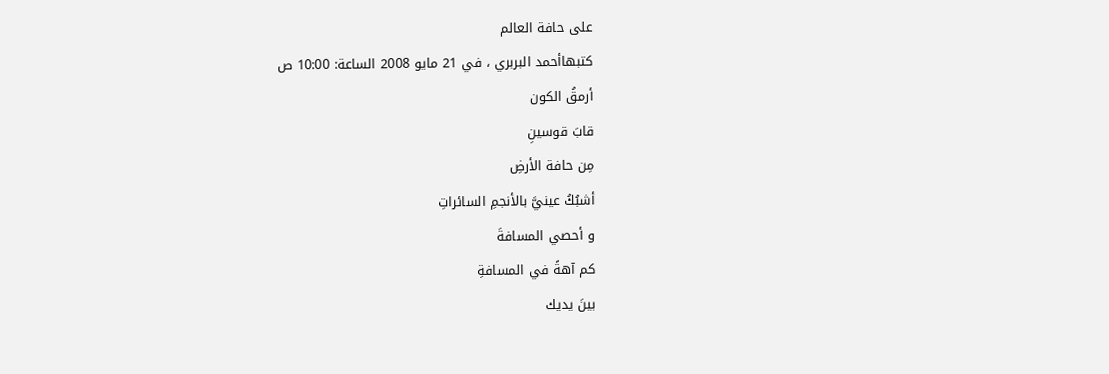على حافة العالم
كتبهاأحمد البربري ، في 21 مايو 2008 الساعة: 10:00 ص
أرمقُ الكون
قابَ قوسينِ
مِن حافة الأرضِ
أشبُكُ عينيَّ بالأنجمِ السائراتِ
و أحصي المسافةَ
كم آهةً في المسافةِ
بينَ يديك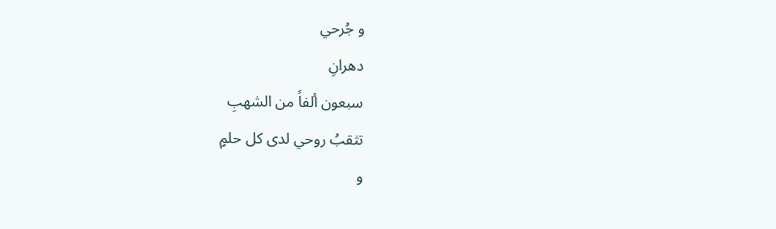و جُرحي
دهرانِ
سبعون ألفاً من الشهبِ
تثقبُ روحي لدى كل حلمٍ
و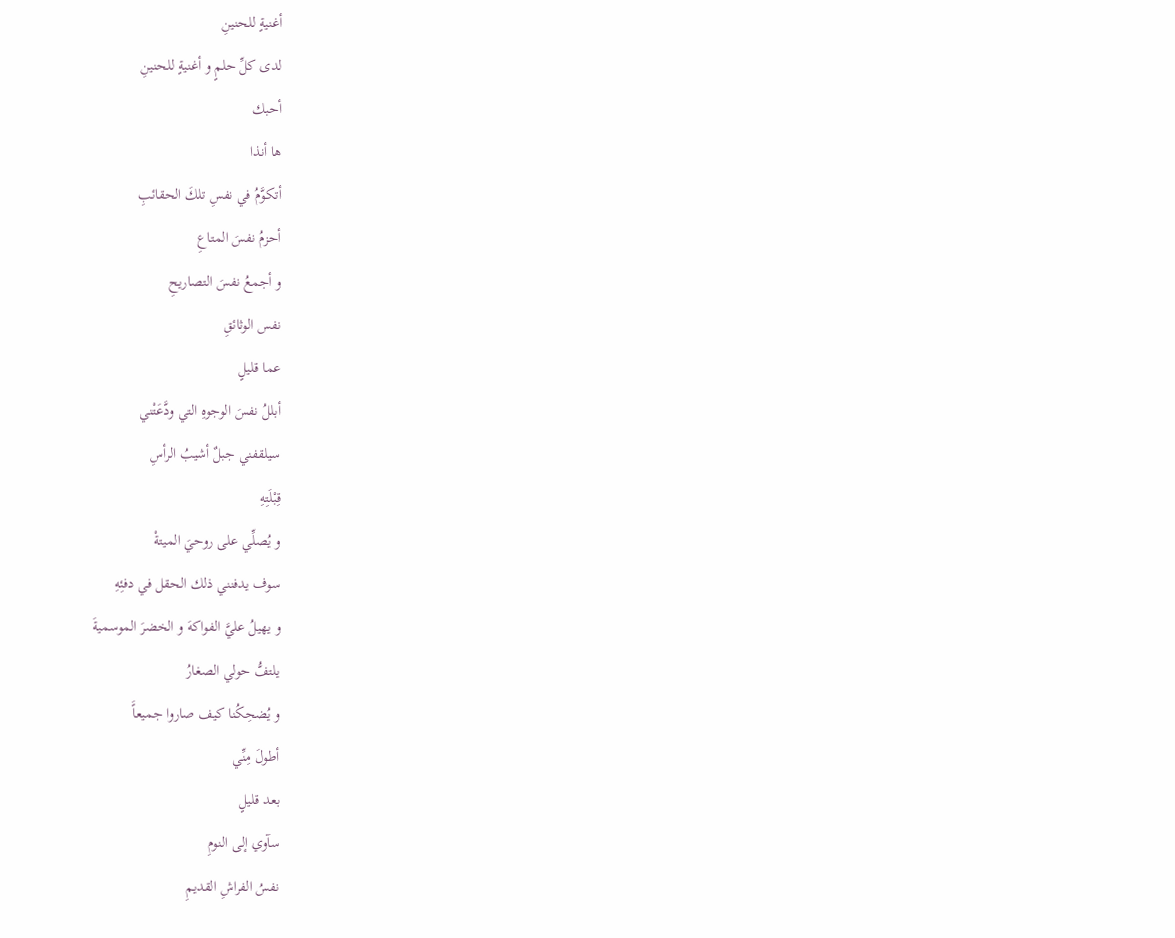أغنيةٍ للحنينِ
لدى كلِّ حلمٍ و أغنيةٍ للحنينِ
أحبك
ها أنذا
أتكوَّمُ في نفسِ تلكَ الحقائبِ
أحزمُ نفسَ المتاعِ
و أجمعُ نفسَ التصاريحِ
نفس الوثائقِ
عما قليلٍ
أبللُ نفسَ الوجوهِ التي ودَّعَتْني
سيلقفني جبلٌ أشيبُ الرأسِ
قِبْلَتِهِ
و يُصلِّي على روحيَ الميتةْ
سوف يدفنني ذلك الحقل في دفئِهِ
و يهيلُ عليَّ الفواكهَ و الخضرَ الموسميةَ
يلتفُّ حولي الصغارُ
و يُضحِكُنا كيف صاروا جميعاًَ
أطولَ مِنِّي
بعد قليلٍ
سآوي إلى النومِ
نفسُ الفراشِ القديمِ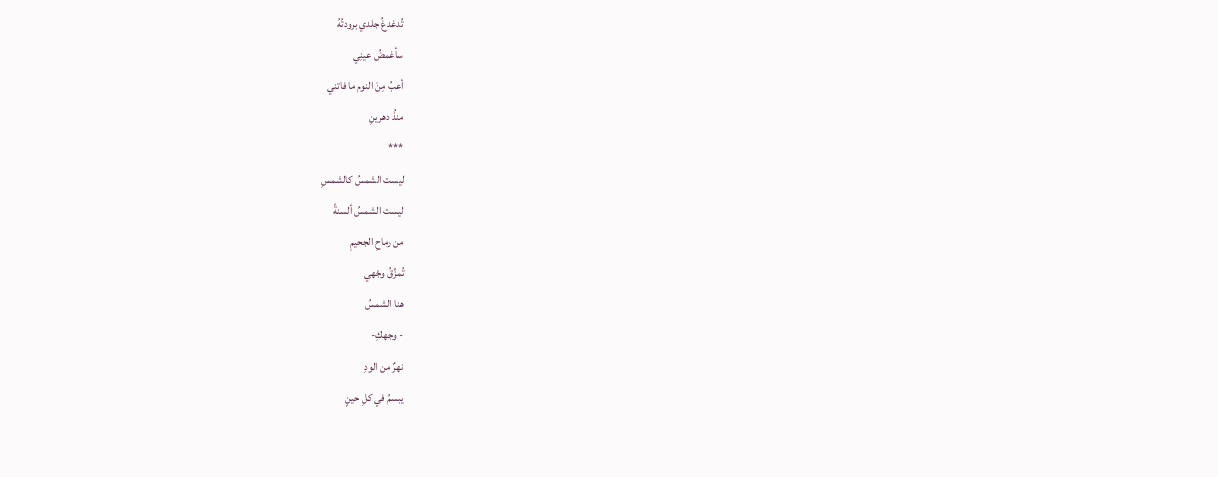تُدغدغُ جلدي برودتُهُ
سأغمضُ عينِي
أعبُ مِنَ النوم ما فاتني
منذُ دهرينِ
***
ليست الشمسُ كالشمسِ
ليست الشمسُ ألسنةً
من رماحِ الجحيمِ
تُمزِّقُ وجْهي
هنا الشمسُ
- وجهكِ-
نهرٌ من الودِ
يبسمُ في كلِ حينٍ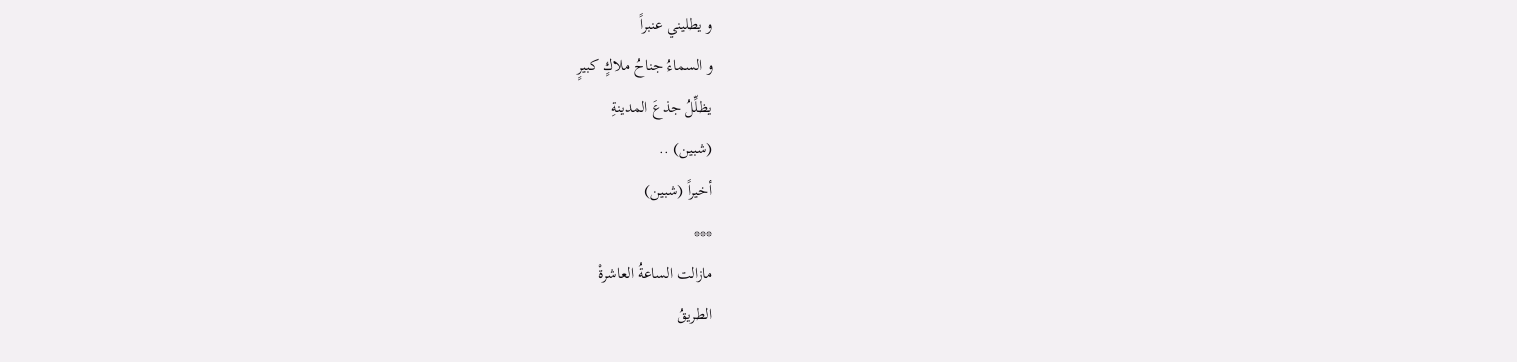و يطليني عنبراً
و السماءُ جناحُ ملاكٍ كبيرٍ
يظلِّلُ جذعَ المدينةِ
(شبين) ..
أخيراً (شبين)
***
مازالت الساعةُ العاشرةْ
الطريقُ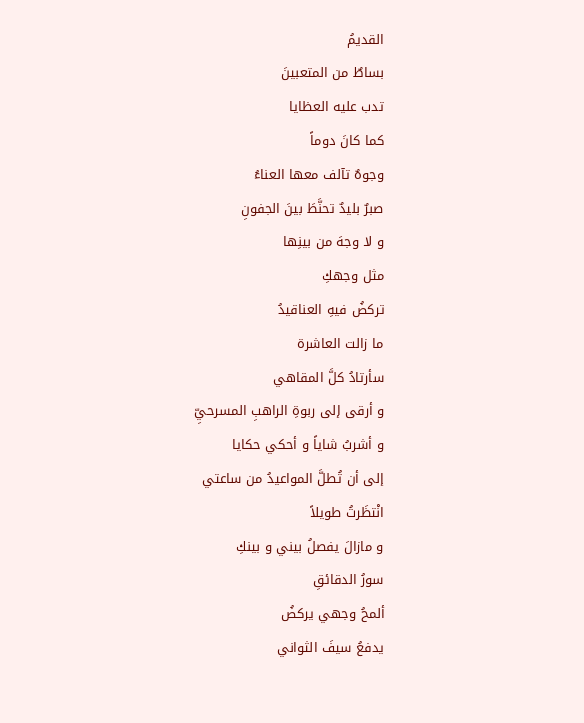القديمُ
بساطٌ من المتعبينَ
تدب عليه العظايا
كما كانَ دوماً
وجوهٌ تآلف معها العناءُ
صبرٌ بليدٌ تحنَّطَ بينَ الجفونِ
و لا وجهَ من بينِها
مثل وجهكِ
تركضُ فيهِ العناقيدُ
ما زالت العاشرة
سأرتادُ كلَّ المقاهي
و أرقى إلى ربوةِ الراهبِ المسرحيِّ
و أشربُ شاياً و أحكي حكايا
إلى أن تُطلَّ المواعيدُ من ساعتي
انْتظَرتُ طويلاً
و مازالَ يفصلُ بيني و بينكِ
سورُ الدقائقِ
ألمحُ وجهي يركضُ
يدفعُ سيفَ الثواني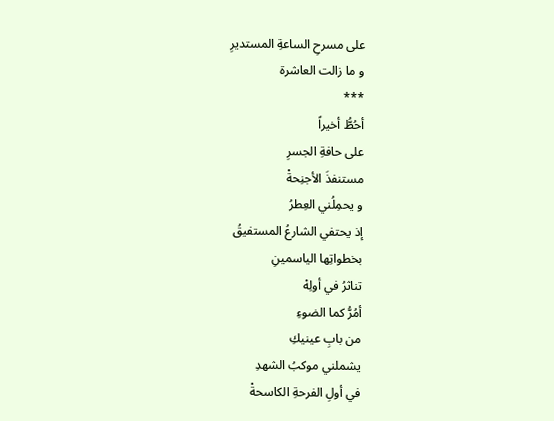على مسرحِ الساعةِ المستديرِ
و ما زالت العاشرة
***
أحُطُّ أخيراً
على حافةِ الجسرِ
مستنفذَ الأجنِحةْ
و يحمِلُني العِطرُ
إذ يحتفي الشارعُ المستفيقُ
بخطواتِها الياسمينِ
تناثرُ في أولِهْ
أمُرُّ كما الضوءِ
من بابِ عينيكِ
يشملني موكبُ الشهدِ
في أولِ الفرحةِ الكاسحةْ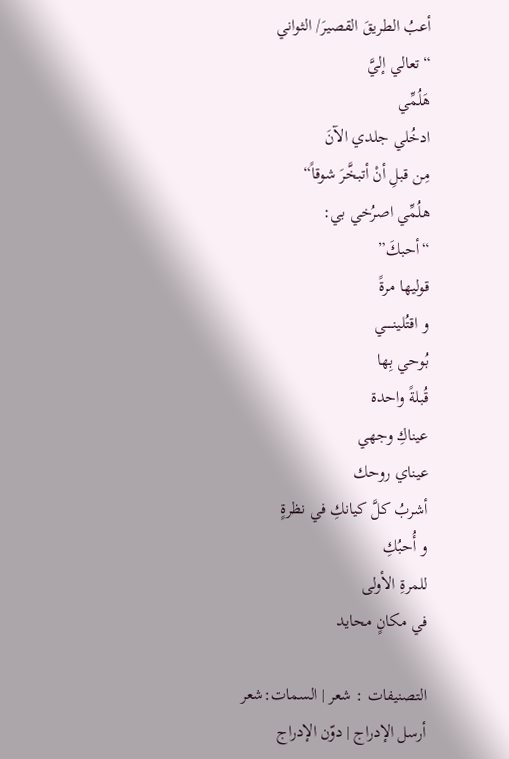أعبُ الطريقَ القصيرَ/ الثواني
“تعالي إليَّ
هَلُمِّي
ادخُلي جلدي الآنَ
مِن قبلِ أنْ أتبخَّرَ شوقاً“
هلُمِّي اصرُخي بي:
“أحبكَ”
قوليها مرةً
و اقتُلينـــــي
بُوحي بِها
قُبلةً واحدة
عيناكِ وجهي
عيناي روحك
أشربُ كلَّ كيانكِ في نظرةٍ
و أُحبُكِ
للمرةِ الأولى
في مكانٍ محايد

التصنيفات : شعر | السمات:شعر
أرسل الإدراج | دوّن الإدراج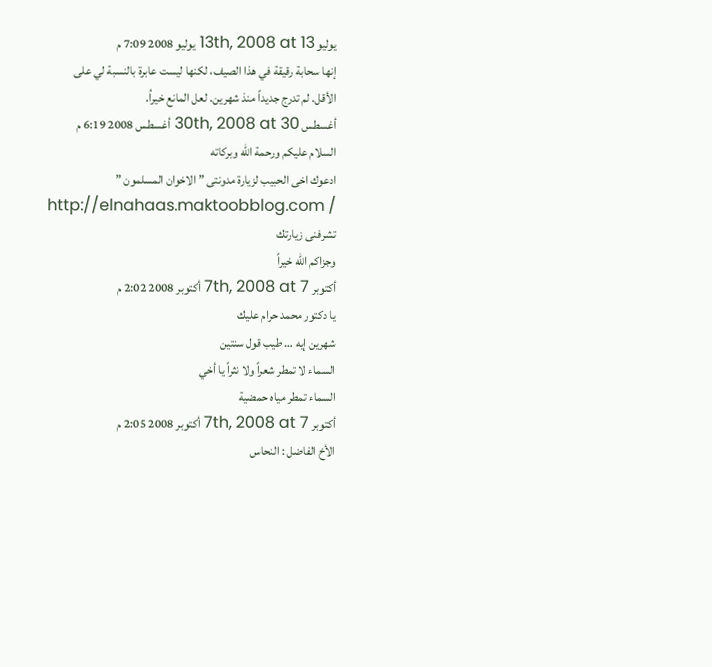يوليو 13th, 2008 at 13 يوليو 2008 7:09 م
إنها سحابة رقيقة في هذا الصيف، لكنها ليست عابرة بالنسبة لي على الأقل. لم تدرج جديداً منذ شهرين. لعل المانع خيراُ.
أغسطس 30th, 2008 at 30 أغسطس 2008 6:19 م
السلام عليكم ورحمة الله وبركاته
ادعوك اخى الحبيب لزيارة مدونتى ” الاخوان المسلمون ”
http://elnahaas.maktoobblog.com /
تشرفنى زيارتك
وجزاكم الله خيراً
أكتوبر 7th, 2008 at 7 أكتوبر 2008 2:02 م
يا دكتور محمد حرام عليك
شهرين إيه … طيب قول سنتين
السماء لا تمطر شعراً ولا نثراً يا أخي
السماء تمطر مياه حمضية
أكتوبر 7th, 2008 at 7 أكتوبر 2008 2:05 م
الأخ الفاضل : النحاس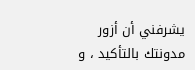يشرفني أن أزور مدونتك بالتأكيد ، و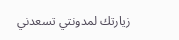زيارتك لمدونتي تسعدني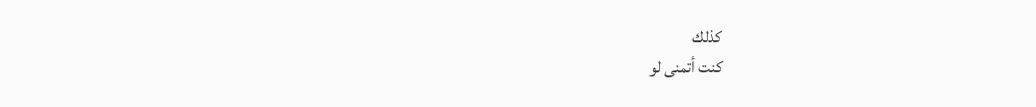كذلك
كنت أتمنى لو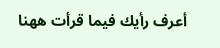أعرف رأيك فيما قرأت ههنا